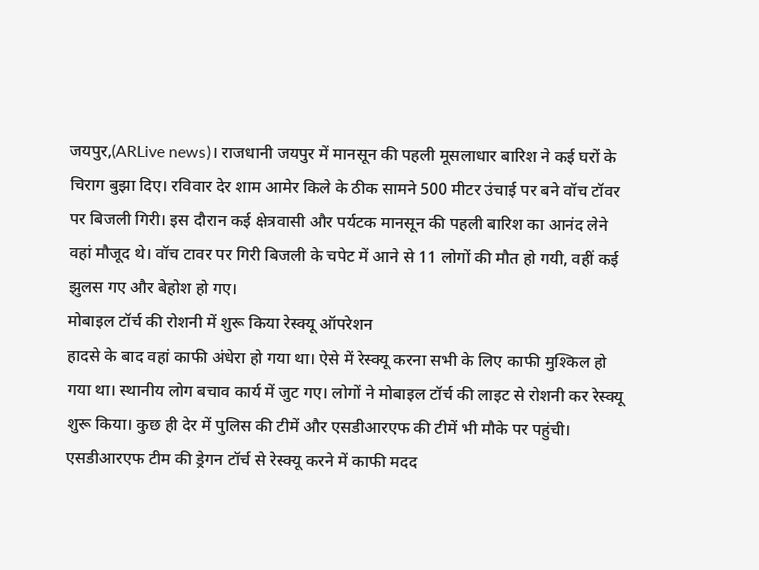जयपुर,(ARLive news)। राजधानी जयपुर में मानसून की पहली मूसलाधार बारिश ने कई घरों के चिराग बुझा दिए। रविवार देर शाम आमेर किले के ठीक सामने 500 मीटर उंचाई पर बने वॉच टॉवर पर बिजली गिरी। इस दौरान कई क्षेत्रवासी और पर्यटक मानसून की पहली बारिश का आनंद लेने वहां मौजूद थे। वॉच टावर पर गिरी बिजली के चपेट में आने से 11 लोगों की मौत हो गयी, वहीं कई झुलस गए और बेहोश हो गए।
मोबाइल टॉर्च की रोशनी में शुरू किया रेस्क्यू ऑपरेशन
हादसे के बाद वहां काफी अंधेरा हो गया था। ऐसे में रेस्क्यू करना सभी के लिए काफी मुश्किल हो गया था। स्थानीय लोग बचाव कार्य में जुट गए। लोगों ने मोबाइल टॉर्च की लाइट से रोशनी कर रेस्क्यू शुरू किया। कुछ ही देर में पुलिस की टीमें और एसडीआरएफ की टीमें भी मौके पर पहुंची। एसडीआरएफ टीम की ड्रेगन टॉर्च से रेस्क्यू करने में काफी मदद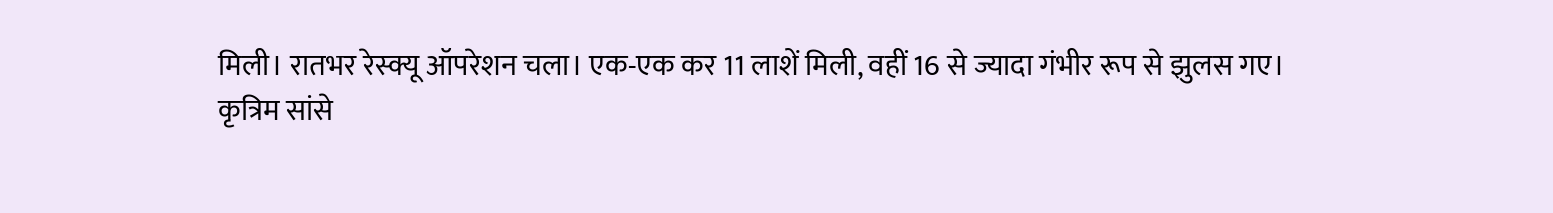मिली। रातभर रेस्क्यू ऑपरेशन चला। एक-एक कर 11 लाशें मिली, वहीं 16 से ज्यादा गंभीर रूप से झुलस गए।
कृत्रिम सांसे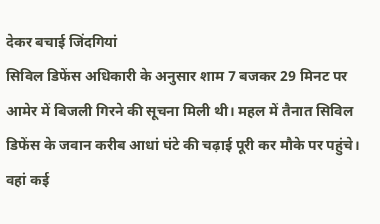देकर बचाई जिंदगियां
सिविल डिफेंस अधिकारी के अनुसार शाम 7 बजकर 29 मिनट पर आमेर में बिजली गिरने की सूचना मिली थी। महल में तैनात सिविल डिफेंस के जवान करीब आधां घंटे की चढ़ाई पूरी कर मौके पर पहुंचे। वहां कई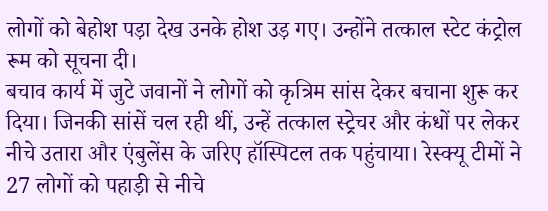लोगों को बेहोश पड़ा देख उनके होश उड़ गए। उन्होंने तत्काल स्टेट कंट्रोल रूम को सूचना दी।
बचाव कार्य में जुटे जवानों ने लोगों को कृत्रिम सांस देकर बचाना शुरू कर दिया। जिनकी सांसें चल रही थीं, उन्हें तत्काल स्ट्रेचर और कंधों पर लेकर नीचे उतारा और एंबुलेंस के जरिए हॉस्पिटल तक पहुंचाया। रेस्क्यू टीमों ने 27 लोगों को पहाड़ी से नीचे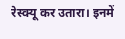रेस्क्यू कर उतारा। इनमें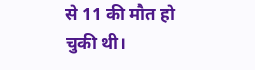से 11 की मौत हो चुकी थी।